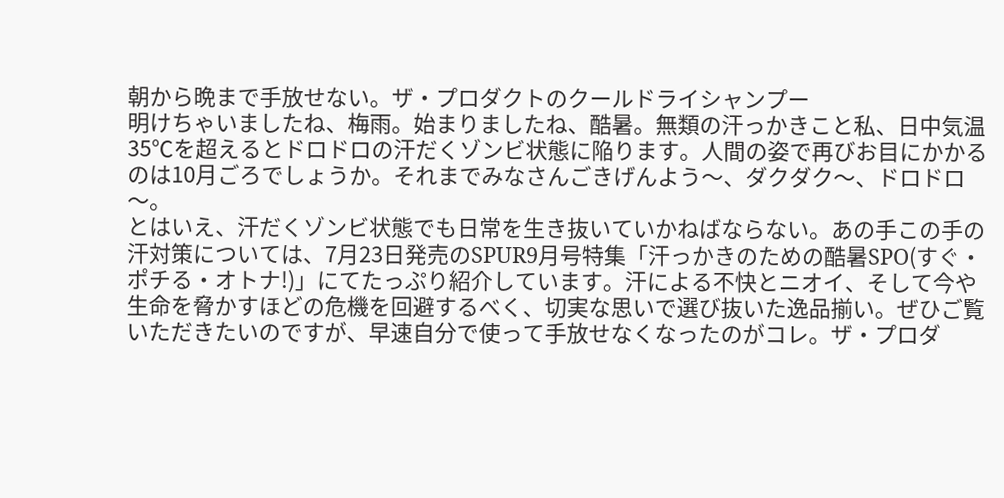朝から晩まで手放せない。ザ・プロダクトのクールドライシャンプー
明けちゃいましたね、梅雨。始まりましたね、酷暑。無類の汗っかきこと私、日中気温35℃を超えるとドロドロの汗だくゾンビ状態に陥ります。人間の姿で再びお目にかかるのは10月ごろでしょうか。それまでみなさんごきげんよう〜、ダクダク〜、ドロドロ〜。
とはいえ、汗だくゾンビ状態でも日常を生き抜いていかねばならない。あの手この手の汗対策については、7月23日発売のSPUR9月号特集「汗っかきのための酷暑SPO(すぐ・ポチる・オトナ!)」にてたっぷり紹介しています。汗による不快とニオイ、そして今や生命を脅かすほどの危機を回避するべく、切実な思いで選び抜いた逸品揃い。ぜひご覧いただきたいのですが、早速自分で使って手放せなくなったのがコレ。ザ・プロダ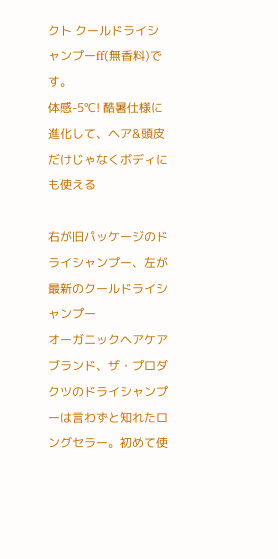クト クールドライシャンプーff(無香料)です。
体感-5℃! 酷暑仕様に進化して、ヘア&頭皮だけじゃなくボディにも使える

右が旧パッケージのドライシャンプー、左が最新のクールドライシャンプー
オーガニックヘアケアブランド、ザ・プロダクツのドライシャンプーは言わずと知れたロングセラー。初めて使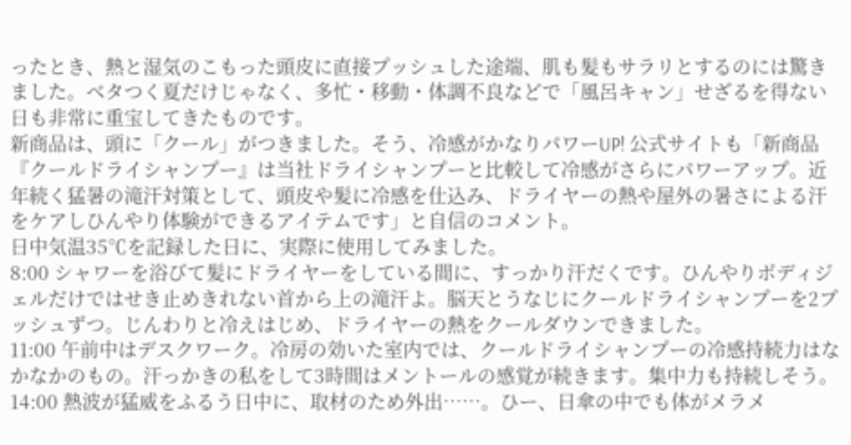ったとき、熱と湿気のこもった頭皮に直接プッシュした途端、肌も髪もサラリとするのには驚きました。ベタつく夏だけじゃなく、多忙・移動・体調不良などで「風呂キャン」せざるを得ない日も非常に重宝してきたものです。
新商品は、頭に「クール」がつきました。そう、冷感がかなりパワーUP! 公式サイトも「新商品『クールドライシャンプー』は当社ドライシャンプーと比較して冷感がさらにパワーアップ。近年続く猛暑の滝汗対策として、頭皮や髪に冷感を仕込み、ドライヤーの熱や屋外の暑さによる汗をケアしひんやり体験ができるアイテムです」と自信のコメント。
日中気温35℃を記録した日に、実際に使用してみました。
8:00 シャワーを浴びて髪にドライヤーをしている間に、すっかり汗だくです。ひんやりボディジェルだけではせき止めきれない首から上の滝汗よ。脳天とうなじにクールドライシャンプーを2プッシュずつ。じんわりと冷えはじめ、ドライヤーの熱をクールダウンできました。
11:00 午前中はデスクワーク。冷房の効いた室内では、クールドライシャンプーの冷感持続力はなかなかのもの。汗っかきの私をして3時間はメントールの感覚が続きます。集中力も持続しそう。
14:00 熱波が猛威をふるう日中に、取材のため外出……。ひー、日傘の中でも体がメラメ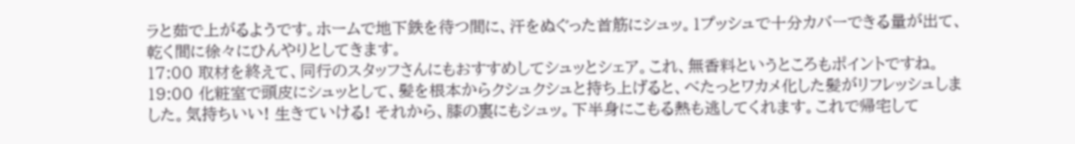ラと茹で上がるようです。ホームで地下鉄を待つ間に、汗をぬぐった首筋にシュッ。1プッシュで十分カバーできる量が出て、乾く間に徐々にひんやりとしてきます。
17:00 取材を終えて、同行のスタッフさんにもおすすめしてシュッとシェア。これ、無香料というところもポイントですね。
19:00 化粧室で頭皮にシュッとして、髪を根本からクシュクシュと持ち上げると、べたっとワカメ化した髪がリフレッシュしました。気持ちいい! 生きていける! それから、膝の裏にもシュッ。下半身にこもる熱も逃してくれます。これで帰宅して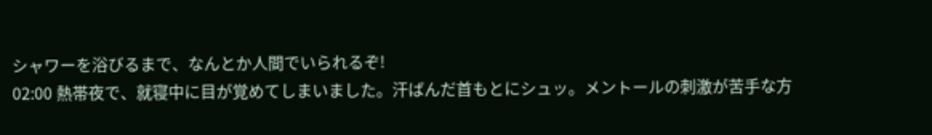シャワーを浴びるまで、なんとか人間でいられるぞ!
02:00 熱帯夜で、就寝中に目が覚めてしまいました。汗ばんだ首もとにシュッ。メントールの刺激が苦手な方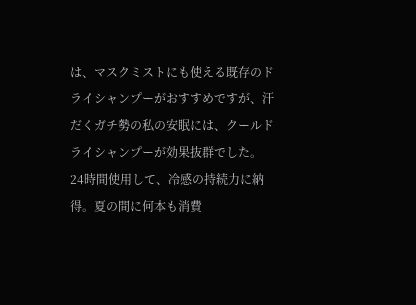は、マスクミストにも使える既存のドライシャンプーがおすすめですが、汗だくガチ勢の私の安眠には、クールドライシャンプーが効果抜群でした。
24時間使用して、冷感の持続力に納得。夏の間に何本も消費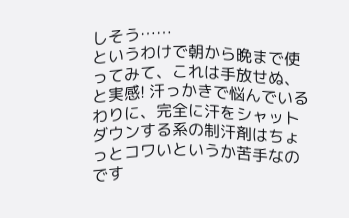しそう……
というわけで朝から晩まで使ってみて、これは手放せぬ、と実感! 汗っかきで悩んでいるわりに、完全に汗をシャットダウンする系の制汗剤はちょっとコワいというか苦手なのです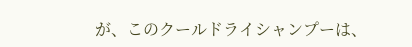が、このクールドライシャンプーは、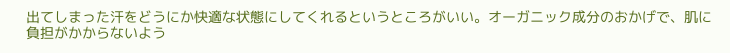出てしまった汗をどうにか快適な状態にしてくれるというところがいい。オーガニック成分のおかげで、肌に負担がかからないよう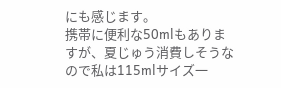にも感じます。
携帯に便利な50mlもありますが、夏じゅう消費しそうなので私は115mlサイズ一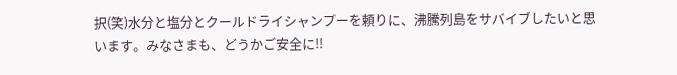択(笑)水分と塩分とクールドライシャンプーを頼りに、沸騰列島をサバイブしたいと思います。みなさまも、どうかご安全に!!